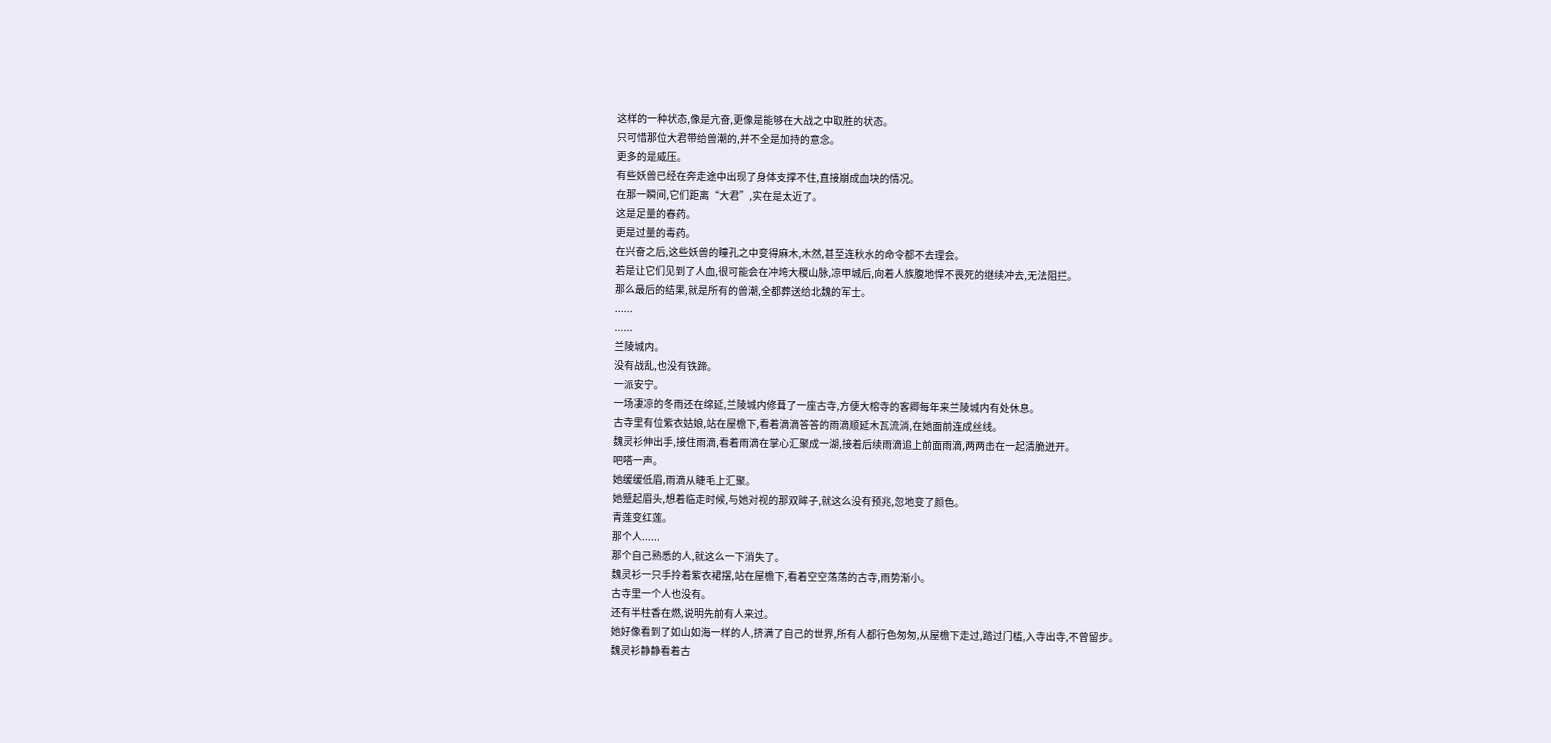这样的一种状态,像是亢奋,更像是能够在大战之中取胜的状态。
只可惜那位大君带给兽潮的,并不全是加持的意念。
更多的是威压。
有些妖兽已经在奔走途中出现了身体支撑不住,直接崩成血块的情况。
在那一瞬间,它们距离“大君”,实在是太近了。
这是足量的春药。
更是过量的毒药。
在兴奋之后,这些妖兽的瞳孔之中变得麻木,木然,甚至连秋水的命令都不去理会。
若是让它们见到了人血,很可能会在冲垮大稷山脉,凉甲城后,向着人族腹地悍不畏死的继续冲去,无法阻拦。
那么最后的结果,就是所有的兽潮,全都葬送给北魏的军士。
......
......
兰陵城内。
没有战乱,也没有铁蹄。
一派安宁。
一场凄凉的冬雨还在绵延,兰陵城内修葺了一座古寺,方便大榕寺的客卿每年来兰陵城内有处休息。
古寺里有位紫衣姑娘,站在屋檐下,看着滴滴答答的雨滴顺延木瓦流淌,在她面前连成丝线。
魏灵衫伸出手,接住雨滴,看着雨滴在掌心汇聚成一湖,接着后续雨滴追上前面雨滴,两两击在一起清脆迸开。
吧嗒一声。
她缓缓低眉,雨滴从睫毛上汇聚。
她蹙起眉头,想着临走时候,与她对视的那双眸子,就这么没有预兆,忽地变了颜色。
青莲变红莲。
那个人......
那个自己熟悉的人,就这么一下消失了。
魏灵衫一只手拎着紫衣裙摆,站在屋檐下,看着空空荡荡的古寺,雨势渐小。
古寺里一个人也没有。
还有半柱香在燃,说明先前有人来过。
她好像看到了如山如海一样的人,挤满了自己的世界,所有人都行色匆匆,从屋檐下走过,踏过门槛,入寺出寺,不曾留步。
魏灵衫静静看着古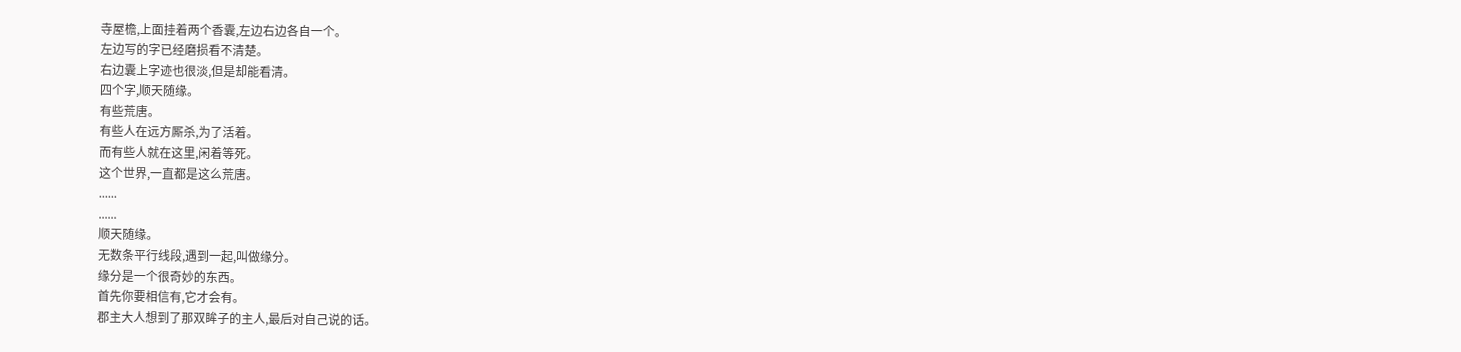寺屋檐,上面挂着两个香囊,左边右边各自一个。
左边写的字已经磨损看不清楚。
右边囊上字迹也很淡,但是却能看清。
四个字,顺天随缘。
有些荒唐。
有些人在远方厮杀,为了活着。
而有些人就在这里,闲着等死。
这个世界,一直都是这么荒唐。
......
......
顺天随缘。
无数条平行线段,遇到一起,叫做缘分。
缘分是一个很奇妙的东西。
首先你要相信有,它才会有。
郡主大人想到了那双眸子的主人,最后对自己说的话。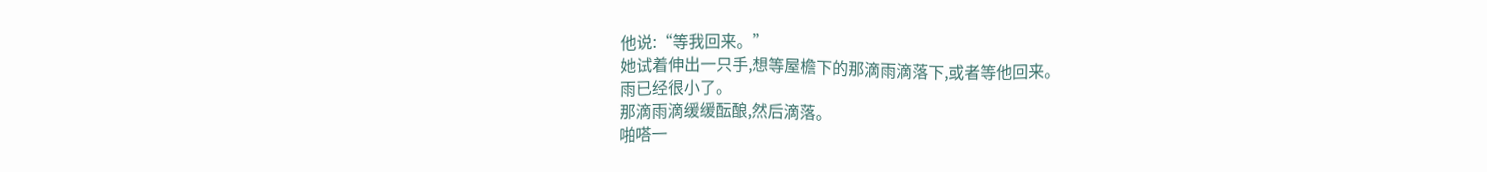他说:“等我回来。”
她试着伸出一只手,想等屋檐下的那滴雨滴落下,或者等他回来。
雨已经很小了。
那滴雨滴缓缓酝酿,然后滴落。
啪嗒一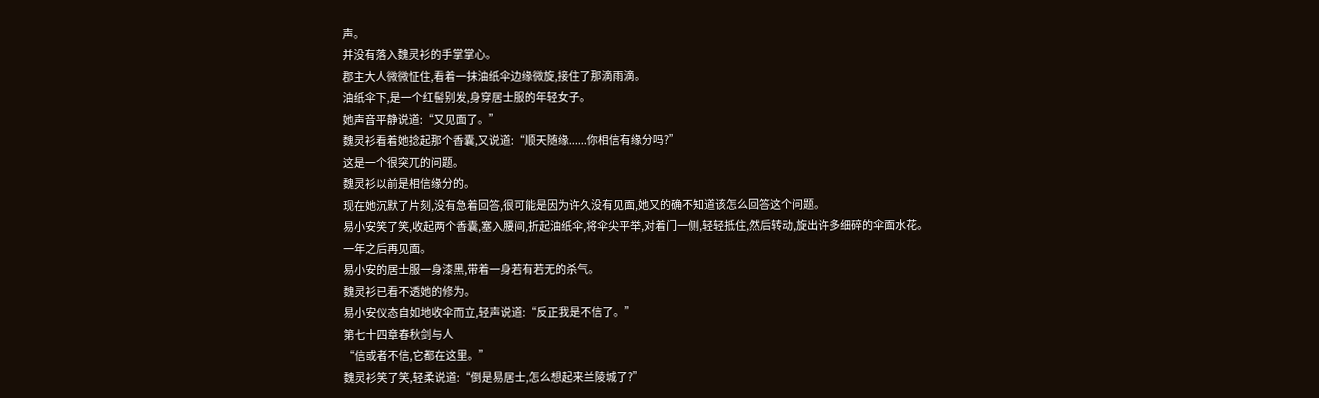声。
并没有落入魏灵衫的手掌掌心。
郡主大人微微怔住,看着一抹油纸伞边缘微旋,接住了那滴雨滴。
油纸伞下,是一个红髻别发,身穿居士服的年轻女子。
她声音平静说道:“又见面了。”
魏灵衫看着她捻起那个香囊,又说道:“顺天随缘......你相信有缘分吗?”
这是一个很突兀的问题。
魏灵衫以前是相信缘分的。
现在她沉默了片刻,没有急着回答,很可能是因为许久没有见面,她又的确不知道该怎么回答这个问题。
易小安笑了笑,收起两个香囊,塞入腰间,折起油纸伞,将伞尖平举,对着门一侧,轻轻抵住,然后转动,旋出许多细碎的伞面水花。
一年之后再见面。
易小安的居士服一身漆黑,带着一身若有若无的杀气。
魏灵衫已看不透她的修为。
易小安仪态自如地收伞而立,轻声说道:“反正我是不信了。”
第七十四章春秋剑与人
“信或者不信,它都在这里。”
魏灵衫笑了笑,轻柔说道:“倒是易居士,怎么想起来兰陵城了?”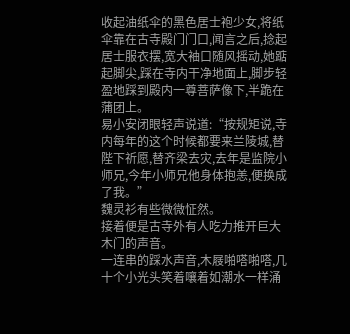收起油纸伞的黑色居士袍少女,将纸伞靠在古寺殿门门口,闻言之后,捻起居士服衣摆,宽大袖口随风摇动,她踮起脚尖,踩在寺内干净地面上,脚步轻盈地踩到殿内一尊菩萨像下,半跪在蒲团上。
易小安闭眼轻声说道:“按规矩说,寺内每年的这个时候都要来兰陵城,替陛下祈愿,替齐梁去灾,去年是监院小师兄,今年小师兄他身体抱恙,便换成了我。”
魏灵衫有些微微怔然。
接着便是古寺外有人吃力推开巨大木门的声音。
一连串的踩水声音,木屐啪嗒啪嗒,几十个小光头笑着嚷着如潮水一样涌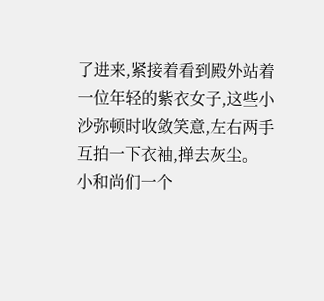了进来,紧接着看到殿外站着一位年轻的紫衣女子,这些小沙弥顿时收敛笑意,左右两手互拍一下衣袖,掸去灰尘。
小和尚们一个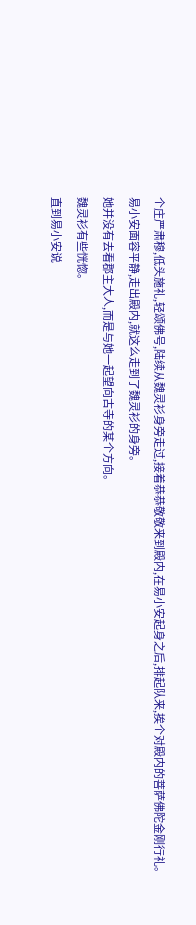个庄严肃穆,低头施礼,轻颂佛号,陆续从魏灵衫身旁走过,接着恭恭敬敬来到殿内,在易小安起身之后,排起队来,挨个对殿内的菩萨佛陀金刚行礼。
易小安面容平静,走出殿内,就这么走到了魏灵衫的身旁。
她并没有去看郡主大人,而是与她一起望向古寺的某个方向。
魏灵衫有些恍惚。
直到易小安说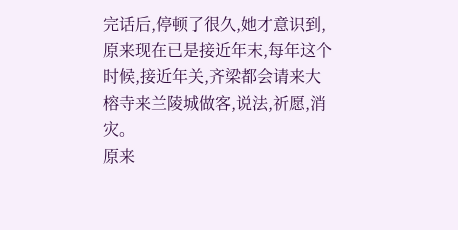完话后,停顿了很久,她才意识到,原来现在已是接近年末,每年这个时候,接近年关,齐梁都会请来大榕寺来兰陵城做客,说法,祈愿,消灾。
原来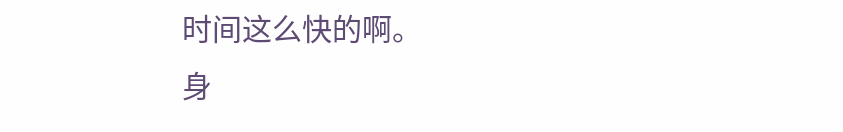时间这么快的啊。
身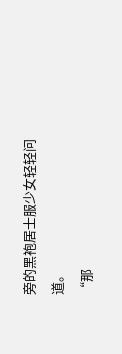旁的黑袍居士服少女轻轻问道。
“那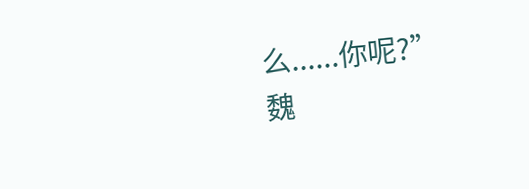么......你呢?”
魏